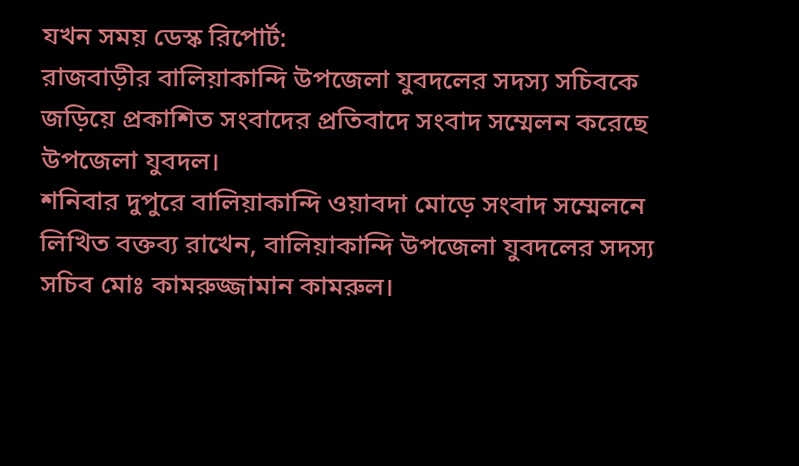যখন সময় ডেস্ক রিপোর্ট:
রাজবাড়ীর বালিয়াকান্দি উপজেলা যুবদলের সদস্য সচিবকে জড়িয়ে প্রকাশিত সংবাদের প্রতিবাদে সংবাদ সম্মেলন করেছে উপজেলা যুবদল।
শনিবার দুপুরে বালিয়াকান্দি ওয়াবদা মোড়ে সংবাদ সম্মেলনে লিখিত বক্তব্য রাখেন, বালিয়াকান্দি উপজেলা যুবদলের সদস্য সচিব মোঃ কামরুজ্জামান কামরুল।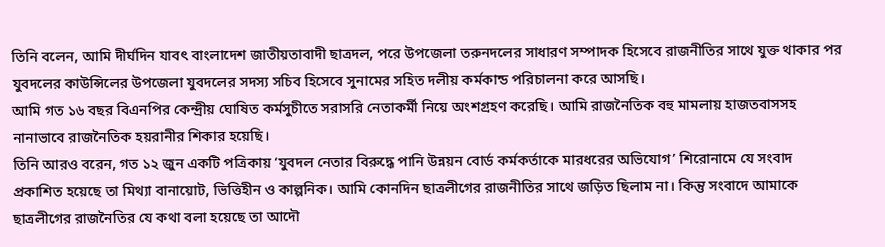তিনি বলেন, আমি দীর্ঘদিন যাবৎ বাংলাদেশ জাতীয়তাবাদী ছাত্রদল, পরে উপজেলা তরুনদলের সাধারণ সম্পাদক হিসেবে রাজনীতির সাথে যুক্ত থাকার পর যুবদলের কাউন্সিলের উপজেলা যুবদলের সদস্য সচিব হিসেবে সুনামের সহিত দলীয় কর্মকান্ড পরিচালনা করে আসছি।
আমি গত ১৬ বছর বিএনপির কেন্দ্রীয় ঘোষিত কর্মসুচীতে সরাসরি নেতাকর্মী নিয়ে অংশগ্রহণ করেছি। আমি রাজনৈতিক বহু মামলায় হাজতবাসসহ নানাভাবে রাজনৈতিক হয়রানীর শিকার হয়েছি।
তিনি আরও বরেন, গত ১২ জুন একটি পত্রিকায় ‘যুবদল নেতার বিরুদ্ধে পানি উন্নয়ন বোর্ড কর্মকর্তাকে মারধরের অভিযোগ’ শিরোনামে যে সংবাদ প্রকাশিত হয়েছে তা মিথ্যা বানায়োট, ভিত্তিহীন ও কাল্পনিক। আমি কোনদিন ছাত্রলীগের রাজনীতির সাথে জড়িত ছিলাম না। কিন্তু সংবাদে আমাকে ছাত্রলীগের রাজনৈতির যে কথা বলা হয়েছে তা আদৌ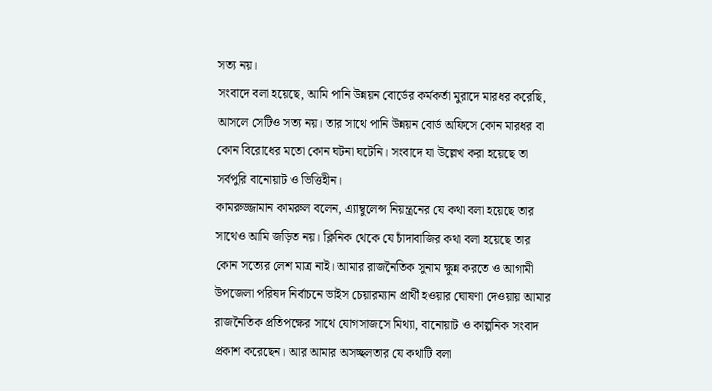সত্য নয়।
সংবাদে বলা হয়েছে, আমি পানি উন্নয়ন বোর্ডের কর্মকর্তা মুরাদে মারধর করেছি, আসলে সেটিও সত্য নয়। তার সাথে পানি উন্নয়ন বোর্ড অফিসে কোন মারধর বা কোন বিরোধের মতো কোন ঘটনা ঘটেনি। সংবাদে যা উল্লেখ করা হয়েছে তা সর্বপুরি বানোয়াট ও ভিত্তিহীন।
কামরুজ্জামান কামরুল বলেন, এ্যাম্বুলেন্স নিয়ন্ত্রনের যে কথা বলা হয়েছে তার সাথেও আমি জড়িত নয়। ক্লিনিক থেকে যে চাঁদাবাজির কথা বলা হয়েছে তার কোন সত্যের লেশ মাত্র নাই। আমার রাজনৈতিক সুনাম ক্ষুন্ন করতে ও আগামী উপজেলা পরিষদ নির্বাচনে ভাইস চেয়ারম্যান প্রার্থী হওয়ার ঘোষণা দেওয়ায় আমার রাজনৈতিক প্রতিপক্ষের সাথে যোগসাজসে মিথ্যা, বানোয়াট ও কাল্পনিক সংবাদ প্রকাশ করেছেন। আর আমার অসচ্ছলতার যে কথাটি বলা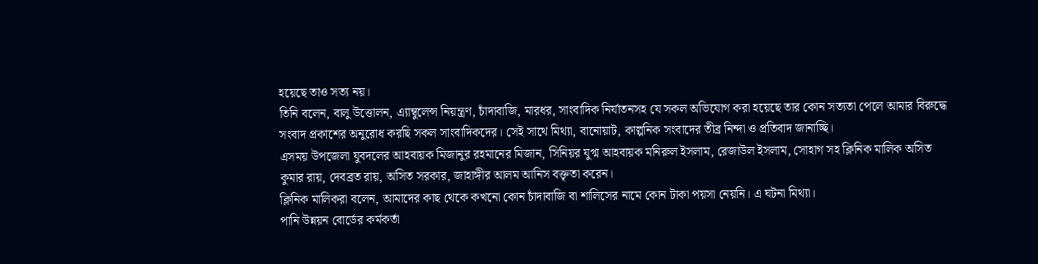হয়েছে তাও সত্য নয়।
তিনি বলেন, বালু উত্তোলন, এ্যাম্বুলেন্স নিয়ন্ত্রণ, চাঁদাবাজি, মারধর, সাংবাদিক নির্যাতনসহ যে সকল অভিযোগ করা হয়েছে তার কোন সত্যতা পেলে আমার বিরুদ্ধে সংবাদ প্রকাশের অনুরোধ করছি সকল সাংবাদিকদের। সেই সাথে মিথ্যা, বানোয়াট, কাল্পনিক সংবাদের তীব্র নিন্দা ও প্রতিবাদ জানাচ্ছি।
এসময় উপজেলা যুবদলের আহবায়ক মিজানুর রহমানের মিজান, সিনিয়র যুগ্ম আহবায়ক মনিরুল ইসলাম, রেজাউল ইসলাম, সোহাগ সহ ক্লিনিক মালিক অসিত কুমার রায়, দেবব্রত রায়, অসিত সরকার, জাহাঙ্গীর আলম আনিস বক্তৃতা করেন।
ক্লিনিক মালিকরা বলেন, আমাদের কাছ থেকে কখনো কোন চাঁদাবাজি বা শালিসের নামে কোন টাকা পয়সা নেয়নি। এ ঘটনা মিথ্যা।
পানি উন্নয়ন বোর্ডের কর্মকর্তা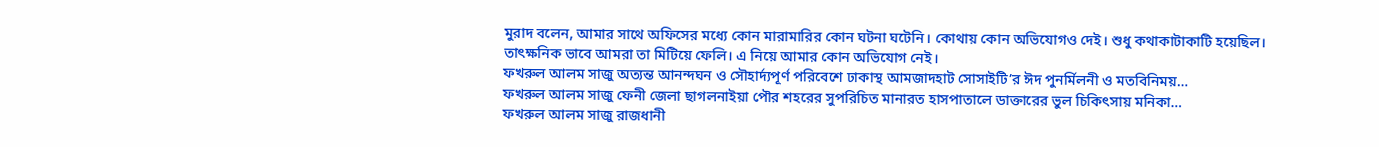মুরাদ বলেন, আমার সাথে অফিসের মধ্যে কোন মারামারির কোন ঘটনা ঘটেনি। কোথায় কোন অভিযোগও দেই। শুধু কথাকাটাকাটি হয়েছিল। তাৎক্ষনিক ভাবে আমরা তা মিটিয়ে ফেলি। এ নিয়ে আমার কোন অভিযোগ নেই।
ফখরুল আলম সাজু অত্যন্ত আনন্দঘন ও সৌহার্দ্যপূর্ণ পরিবেশে ঢাকাস্থ আমজাদহাট সোসাইটি’র ঈদ পুনর্মিলনী ও মতবিনিময়…
ফখরুল আলম সাজু ফেনী জেলা ছাগলনাইয়া পৌর শহরের সুপরিচিত মানারত হাসপাতালে ডাক্তারের ভুল চিকিৎসায় মনিকা…
ফখরুল আলম সাজু রাজধানী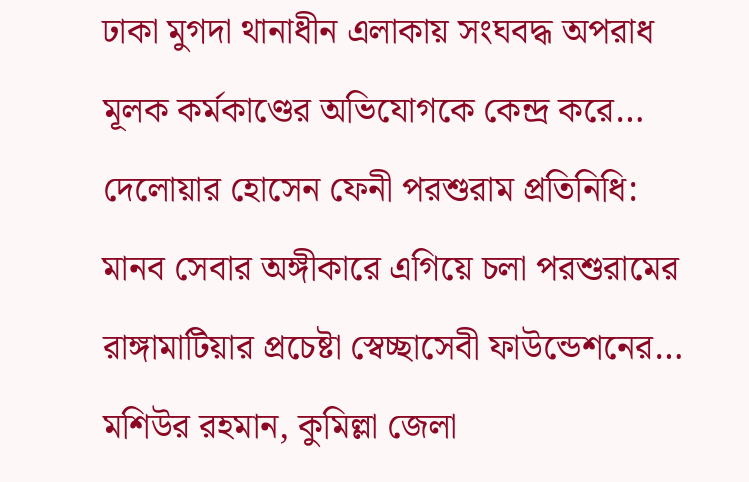ঢাকা মুগদা থানাধীন এলাকায় সংঘবদ্ধ অপরাধ মূলক কর্মকাণ্ডের অভিযোগকে কেন্দ্র করে…
দেলোয়ার হোসেন ফেনী পরশুরাম প্রতিনিধি: মানব সেবার অঙ্গীকারে এগিয়ে চলা পরশুরামের রাঙ্গামাটিয়ার প্রচেষ্টা স্বেচ্ছাসেবী ফাউন্ডেশনের…
মশিউর রহমান, কুমিল্লা জেলা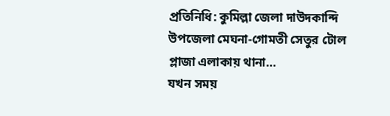প্রতিনিধি: কুমিল্লা জেলা দাউদকান্দি উপজেলা মেঘনা-গোমতী সেতুর টোল প্লাজা এলাকায় থানা…
যখন সময়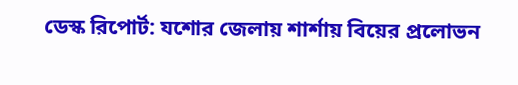ডেস্ক রিপোর্ট: যশোর জেলায় শার্শায় বিয়ের প্রলোভন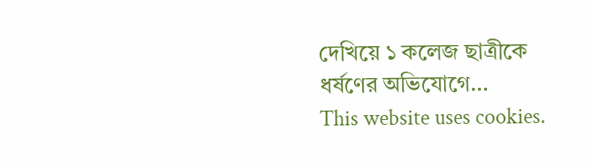দেখিয়ে ১ কলেজ ছাত্রীকে ধর্ষণের অভিযোগে…
This website uses cookies.